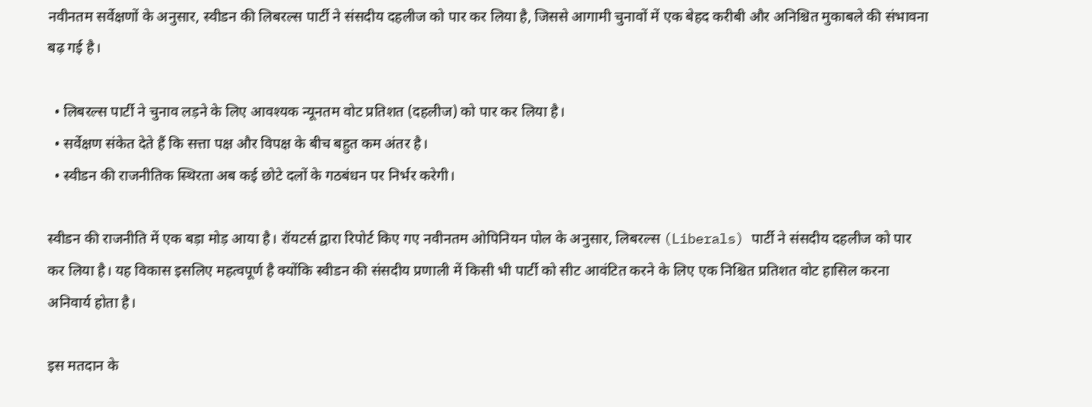नवीनतम सर्वेक्षणों के अनुसार, स्वीडन की लिबरल्स पार्टी ने संसदीय दहलीज को पार कर लिया है, जिससे आगामी चुनावों में एक बेहद करीबी और अनिश्चित मुकाबले की संभावना बढ़ गई है।

  • लिबरल्स पार्टी ने चुनाव लड़ने के लिए आवश्यक न्यूनतम वोट प्रतिशत (दहलीज) को पार कर लिया है।
  • सर्वेक्षण संकेत देते हैं कि सत्ता पक्ष और विपक्ष के बीच बहुत कम अंतर है।
  • स्वीडन की राजनीतिक स्थिरता अब कई छोटे दलों के गठबंधन पर निर्भर करेगी।

स्वीडन की राजनीति में एक बड़ा मोड़ आया है। रॉयटर्स द्वारा रिपोर्ट किए गए नवीनतम ओपिनियन पोल के अनुसार, लिबरल्स (Liberals) पार्टी ने संसदीय दहलीज को पार कर लिया है। यह विकास इसलिए महत्वपूर्ण है क्योंकि स्वीडन की संसदीय प्रणाली में किसी भी पार्टी को सीट आवंटित करने के लिए एक निश्चित प्रतिशत वोट हासिल करना अनिवार्य होता है।

इस मतदान के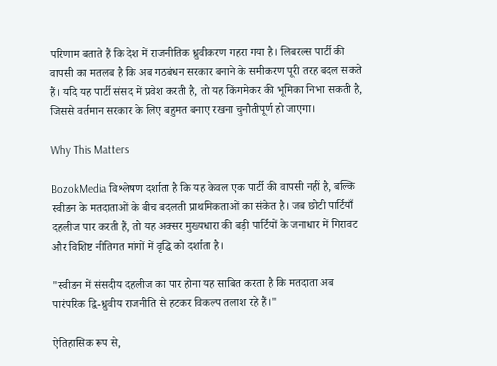परिणाम बताते हैं कि देश में राजनीतिक ध्रुवीकरण गहरा गया है। लिबरल्स पार्टी की वापसी का मतलब है कि अब गठबंधन सरकार बनाने के समीकरण पूरी तरह बदल सकते हैं। यदि यह पार्टी संसद में प्रवेश करती है, तो यह किंगमेकर की भूमिका निभा सकती है, जिससे वर्तमान सरकार के लिए बहुमत बनाए रखना चुनौतीपूर्ण हो जाएगा।

Why This Matters

BozokMedia विश्लेषण दर्शाता है कि यह केवल एक पार्टी की वापसी नहीं है, बल्कि स्वीडन के मतदाताओं के बीच बदलती प्राथमिकताओं का संकेत है। जब छोटी पार्टियाँ दहलीज पार करती हैं, तो यह अक्सर मुख्यधारा की बड़ी पार्टियों के जनाधार में गिरावट और विशिष्ट नीतिगत मांगों में वृद्धि को दर्शाता है।

"स्वीडन में संसदीय दहलीज का पार होना यह साबित करता है कि मतदाता अब पारंपरिक द्वि-ध्रुवीय राजनीति से हटकर विकल्प तलाश रहे हैं।"

ऐतिहासिक रूप से,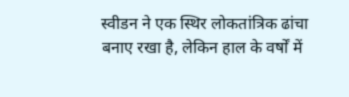स्वीडन ने एक स्थिर लोकतांत्रिक ढांचा बनाए रखा है, लेकिन हाल के वर्षों में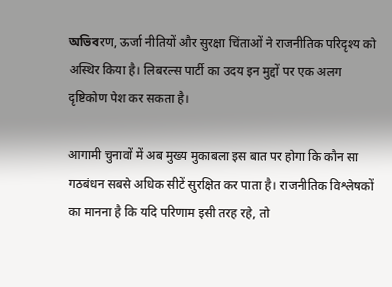অভিবरण, ऊर्जा नीतियों और सुरक्षा चिंताओं ने राजनीतिक परिदृश्य को अस्थिर किया है। लिबरल्स पार्टी का उदय इन मुद्दों पर एक अलग दृष्टिकोण पेश कर सकता है।

आगामी चुनावों में अब मुख्य मुकाबला इस बात पर होगा कि कौन सा गठबंधन सबसे अधिक सीटें सुरक्षित कर पाता है। राजनीतिक विश्लेषकों का मानना है कि यदि परिणाम इसी तरह रहे, तो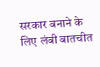सरकार बनाने के लिए लंबी बातचीत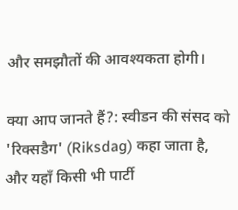और समझौतों की आवश्यकता होगी।

क्या आप जानते हैं?: स्वीडन की संसद को 'रिक्सडैग' (Riksdag) कहा जाता है, और यहाँ किसी भी पार्टी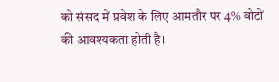को संसद में प्रवेश के लिए आमतौर पर 4% वोटों की आवश्यकता होती है।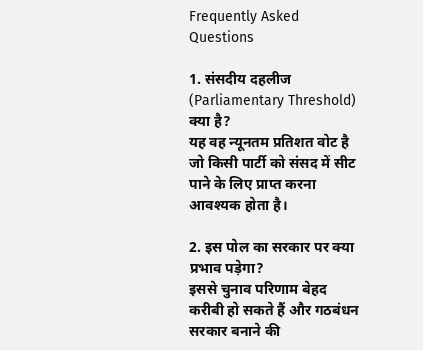Frequently Asked Questions

1. संसदीय दहलीज (Parliamentary Threshold) क्या है?
यह वह न्यूनतम प्रतिशत वोट है जो किसी पार्टी को संसद में सीट पाने के लिए प्राप्त करना आवश्यक होता है।

2. इस पोल का सरकार पर क्या प्रभाव पड़ेगा?
इससे चुनाव परिणाम बेहद करीबी हो सकते हैं और गठबंधन सरकार बनाने की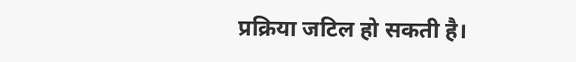प्रक्रिया जटिल हो सकती है।